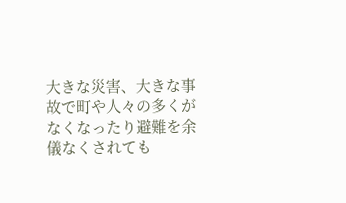大きな災害、大きな事故で町や人々の多くがなくなったり避難を余儀なくされても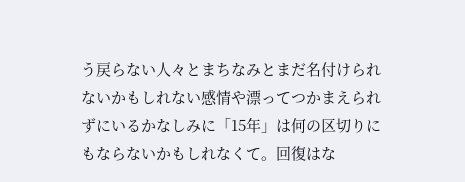う戻らない人々とまちなみとまだ名付けられないかもしれない感情や漂ってつかまえられずにいるかなしみに「15年」は何の区切りにもならないかもしれなくて。回復はな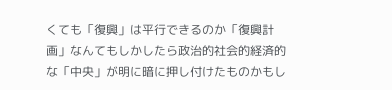くても「復興」は平行できるのか「復興計画」なんてもしかしたら政治的社会的経済的な「中央」が明に暗に押し付けたものかもし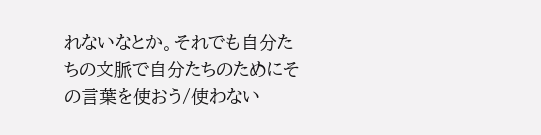れないなとか。それでも自分たちの文脈で自分たちのためにその言葉を使おう/使わない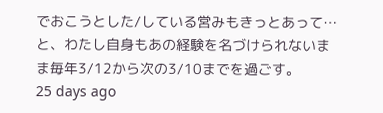でおこうとした/している営みもきっとあって…と、わたし自身もあの経験を名づけられないまま毎年3/12から次の3/10までを過ごす。
25 days ago